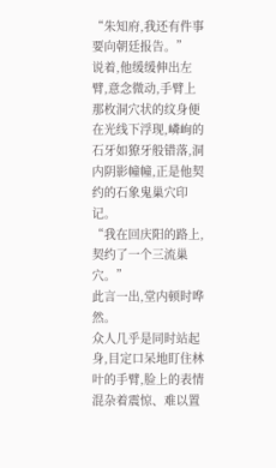“朱知府,我还有件事要向朝廷报告。”
说着,他缓缓伸出左臂,意念微动,手臂上那枚洞穴状的纹身便在光线下浮现,嶙峋的石牙如獠牙般错落,洞内阴影幢幢,正是他契约的石象鬼巢穴印记。
“我在回庆阳的路上,契约了一个三流巢穴。”
此言一出,堂内顿时哗然。
众人几乎是同时站起身,目定口呆地盯住林叶的手臂,脸上的表情混杂着震惊、难以置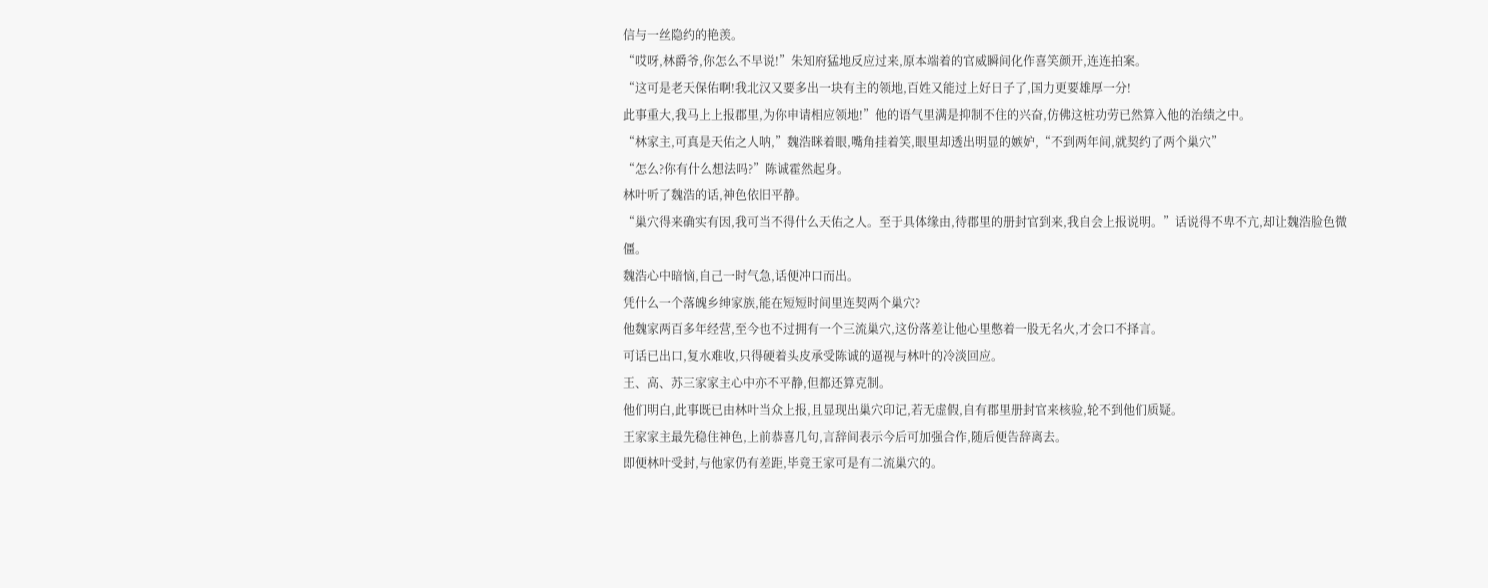信与一丝隐约的艳羡。
“哎呀,林爵爷,你怎么不早说!”朱知府猛地反应过来,原本端着的官威瞬间化作喜笑颜开,连连拍案。
“这可是老天保佑啊!我北汉又要多出一块有主的领地,百姓又能过上好日子了,国力更要雄厚一分!
此事重大,我马上上报郡里,为你申请相应领地!”他的语气里满是抑制不住的兴奋,仿佛这桩功劳已然算入他的治绩之中。
“林家主,可真是天佑之人呐,”魏浩眯着眼,嘴角挂着笑,眼里却透出明显的嫉妒,“不到两年间,就契约了两个巢穴”
“怎么?你有什么想法吗?”陈诚霍然起身。
林叶听了魏浩的话,神色依旧平静。
“巢穴得来确实有因,我可当不得什么天佑之人。至于具体缘由,待郡里的册封官到来,我自会上报说明。”话说得不卑不亢,却让魏浩脸色微僵。
魏浩心中暗恼,自己一时气急,话便冲口而出。
凭什么一个落魄乡绅家族,能在短短时间里连契两个巢穴?
他魏家两百多年经营,至今也不过拥有一个三流巢穴,这份落差让他心里憋着一股无名火,才会口不择言。
可话已出口,复水难收,只得硬着头皮承受陈诚的逼视与林叶的冷淡回应。
王、高、苏三家家主心中亦不平静,但都还算克制。
他们明白,此事既已由林叶当众上报,且显现出巢穴印记,若无虚假,自有郡里册封官来核验,轮不到他们质疑。
王家家主最先稳住神色,上前恭喜几句,言辞间表示今后可加强合作,随后便告辞离去。
即便林叶受封,与他家仍有差距,毕竟王家可是有二流巢穴的。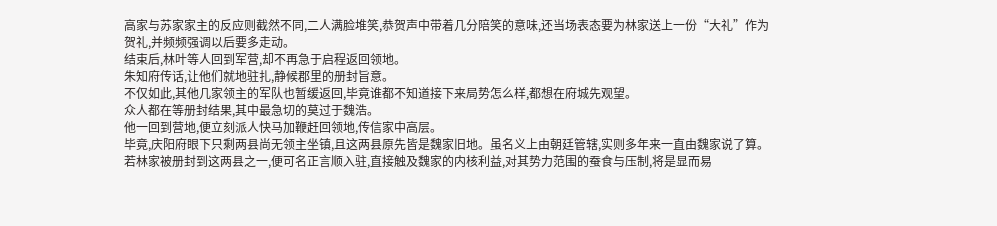高家与苏家家主的反应则截然不同,二人满脸堆笑,恭贺声中带着几分陪笑的意味,还当场表态要为林家送上一份“大礼”作为贺礼,并频频强调以后要多走动。
结束后,林叶等人回到军营,却不再急于启程返回领地。
朱知府传话,让他们就地驻扎,静候郡里的册封旨意。
不仅如此,其他几家领主的军队也暂缓返回,毕竟谁都不知道接下来局势怎么样,都想在府城先观望。
众人都在等册封结果,其中最急切的莫过于魏浩。
他一回到营地,便立刻派人快马加鞭赶回领地,传信家中高层。
毕竟,庆阳府眼下只剩两县尚无领主坐镇,且这两县原先皆是魏家旧地。虽名义上由朝廷管辖,实则多年来一直由魏家说了算。
若林家被册封到这两县之一,便可名正言顺入驻,直接触及魏家的内核利益,对其势力范围的蚕食与压制,将是显而易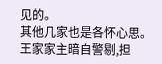见的。
其他几家也是各怀心思。
王家家主暗自警剔,担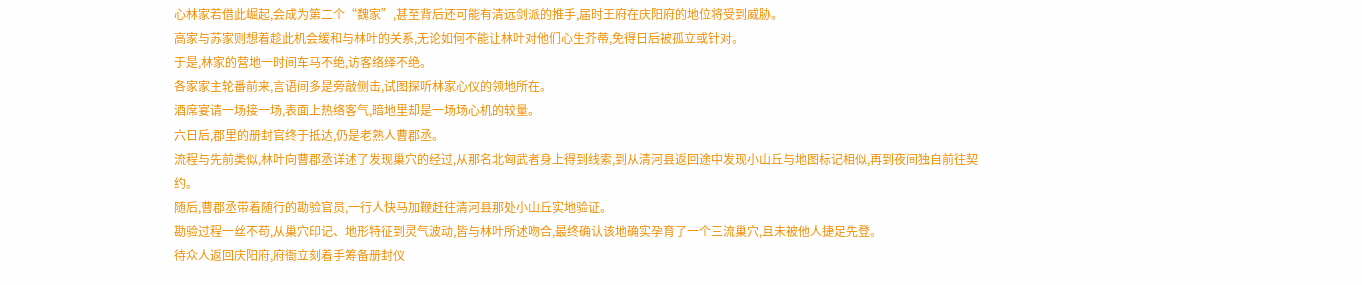心林家若借此崛起,会成为第二个“魏家”,甚至背后还可能有清远剑派的推手,届时王府在庆阳府的地位将受到威胁。
高家与苏家则想着趁此机会缓和与林叶的关系,无论如何不能让林叶对他们心生芥蒂,免得日后被孤立或针对。
于是,林家的营地一时间车马不绝,访客络绎不绝。
各家家主轮番前来,言语间多是旁敲侧击,试图探听林家心仪的领地所在。
酒席宴请一场接一场,表面上热络客气,暗地里却是一场场心机的较量。
六日后,郡里的册封官终于抵达,仍是老熟人曹郡丞。
流程与先前类似,林叶向曹郡丞详述了发现巢穴的经过,从那名北匈武者身上得到线索,到从清河县返回途中发现小山丘与地图标记相似,再到夜间独自前往契约。
随后,曹郡丞带着随行的勘验官员,一行人快马加鞭赶往清河县那处小山丘实地验证。
勘验过程一丝不苟,从巢穴印记、地形特征到灵气波动,皆与林叶所述吻合,最终确认该地确实孕育了一个三流巢穴,且未被他人捷足先登。
待众人返回庆阳府,府衙立刻着手筹备册封仪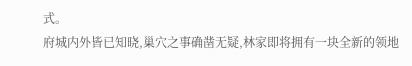式。
府城内外皆已知晓,巢穴之事确凿无疑,林家即将拥有一块全新的领地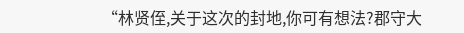“林贤侄,关于这次的封地,你可有想法?郡守大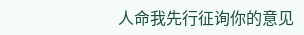人命我先行征询你的意见